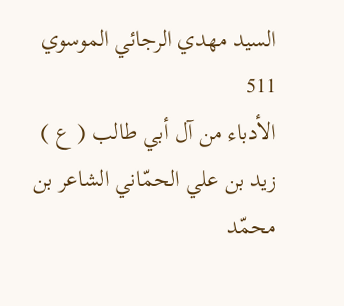السيد مهدي الرجائي الموسوي
511
الأدباء من آل أبي طالب ( ع )
زيد بن علي الحمّاني الشاعر بن محمّد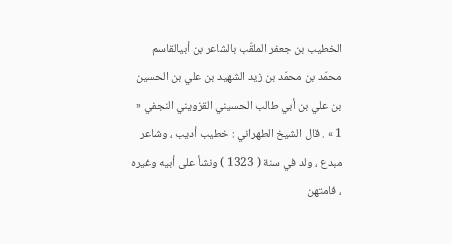الخطيب بن جعفر الملقّب بالشاعر بن أبيالقاسم محمّد بن محمّد بن زيد الشهيد بن علي بن الحسين بن علي بن أبي طالب الحسيني القزويني النجفي « 1 » . قال الشيخ الطهراني : خطيب أديب ، وشاعر مبدع ، ولد في سنة ( 1323 ) ونشأ على أبيه وغيره ، فامتهن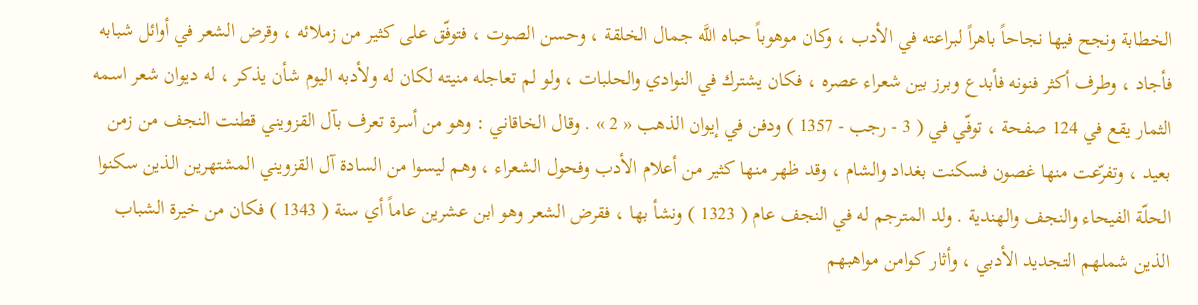الخطابة ونجح فيها نجاحاً باهراً لبراعته في الأدب ، وكان موهوباً حباه اللَّه جمال الخلقة ، وحسن الصوت ، فتوفّق على كثير من زملائه ، وقرض الشعر في أوائل شبابه فأجاد ، وطرف أكثر فنونه فأبدع وبرز بين شعراء عصره ، فكان يشترك في النوادي والحلبات ، ولو لم تعاجله منيته لكان له ولأدبه اليوم شأن يذكر ، له ديوان شعر اسمه الثمار يقع في 124 صفحة ، توفّي في ( 3 - رجب - 1357 ) ودفن في إيوان الذهب « 2 » . وقال الخاقاني : وهو من أسرة تعرف بآل القزويني قطنت النجف من زمن بعيد ، وتفرّعت منها غصون فسكنت بغداد والشام ، وقد ظهر منها كثير من أعلام الأدب وفحول الشعراء ، وهم ليسوا من السادة آل القزويني المشتهرين الذين سكنوا الحلّة الفيحاء والنجف والهندية . ولد المترجم له في النجف عام ( 1323 ) ونشأ بها ، فقرض الشعر وهو ابن عشرين عاماً أي سنة ( 1343 ) فكان من خيرة الشباب الذين شملهم التجديد الأدبي ، وأثار كوامن مواهبهم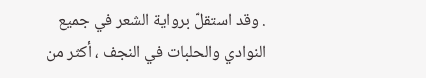. وقد استقلّ برواية الشعر في جميع النوادي والحلبات في النجف ، أكثر من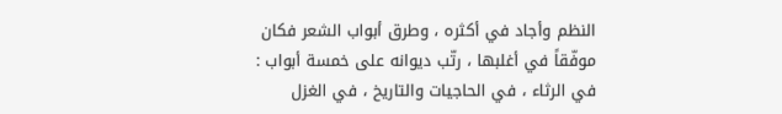النظم وأجاد في أكثره ، وطرق أبواب الشعر فكان موفّقاً في أغلبها ، رتّب ديوانه على خمسة أبواب : في الرثاء ، في الحاجيات والتاريخ ، في الغزل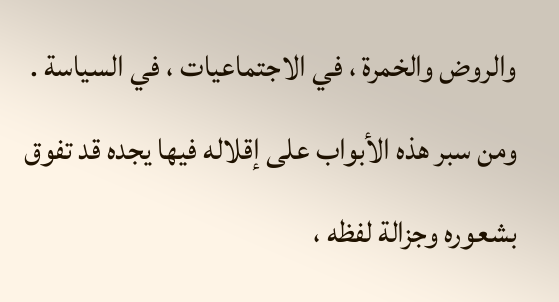والروض والخمرة ، في الاجتماعيات ، في السياسة . ومن سبر هذه الأبواب على إقلاله فيها يجده قد تفوق بشعوره وجزالة لفظه ،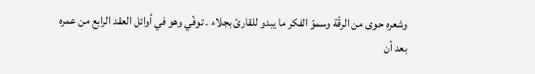وشعره حوى من الرقّة وسموّ الفكر ما يبدو للقارئ بجلاء . توفّي وهو في أوائل العقد الرابع من عمره بعد أن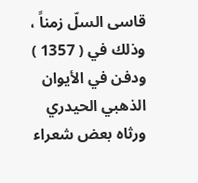قاسى السلّ زمناً ، وذلك في ( 1357 ) ودفن في الأيوان الذهبي الحيدري ورثاه بعض شعراء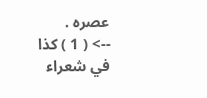عصره .
--> ( 1 ) كذا في شعراء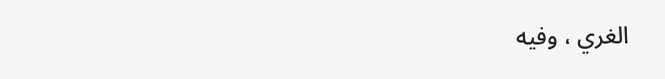الغري ، وفيه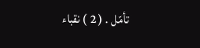تأمّل . ( 2 ) نقباء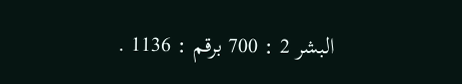البشر 2 : 700 برقم : 1136 .